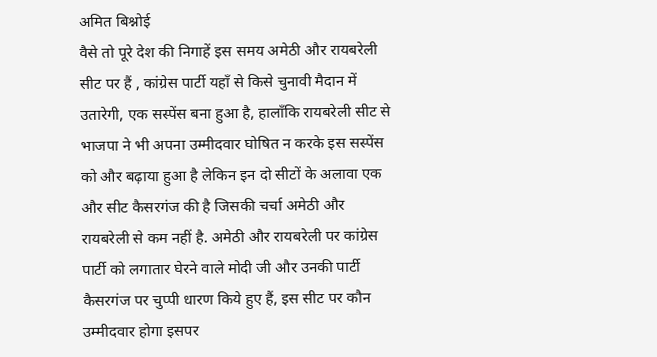अमित बिश्नोई
वैसे तो पूरे देश की निगाहें इस समय अमेठी और रायबरेली सीट पर हैं , कांग्रेस पार्टी यहाँ से किसे चुनावी मैदान में उतारेगी, एक सस्पेंस बना हुआ है, हालाँकि रायबरेली सीट से भाजपा ने भी अपना उम्मीदवार घोषित न करके इस सस्पेंस को और बढ़ाया हुआ है लेकिन इन दो सीटों के अलावा एक और सीट कैसरगंज की है जिसकी चर्चा अमेठी और रायबरेली से कम नहीं है. अमेठी और रायबरेली पर कांग्रेस पार्टी को लगातार घेरने वाले मोदी जी और उनकी पार्टी कैसरगंज पर चुप्पी धारण किये हुए हैं, इस सीट पर कौन उम्मीदवार होगा इसपर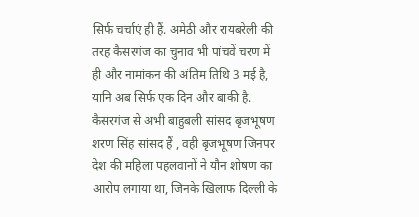सिर्फ चर्चाएं ही हैं. अमेठी और रायबरेली की तरह कैसरगंज का चुनाव भी पांचवें चरण में ही और नामांकन की अंतिम तिथि 3 मई है, यानि अब सिर्फ एक दिन और बाकी है. कैसरगंज से अभी बाहुबली सांसद बृजभूषण शरण सिंह सांसद हैं , वही बृजभूषण जिनपर देश की महिला पहलवानों ने यौन शोषण का आरोप लगाया था, जिनके खिलाफ दिल्ली के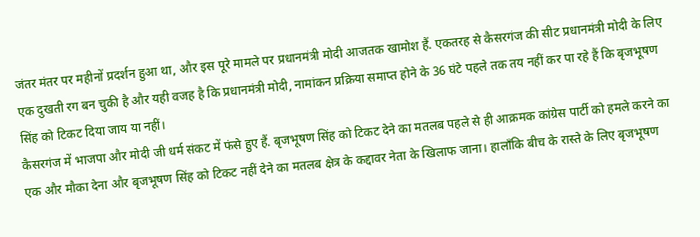जंतर मंतर पर महीनों प्रदर्शन हुआ था, और इस पूरे मामले पर प्रधानमंत्री मोदी आजतक खामोश हैं. एकतरह से कैसरगंज की सीट प्रधानमंत्री मोदी के लिए एक दुखती रग बन चुकी है और यही वजह है कि प्रधानमंत्री मोदी, नामांकन प्रक्रिया समाप्त होने के 36 घंटे पहले तक तय नहीं कर पा रहे हैं कि बृजभूषण सिंह को टिकट दिया जाय या नहीं।
कैसरगंज में भाजपा और मोदी जी धर्म संकट में फंसे हुए हैं. बृजभूषण सिंह को टिकट देने का मतलब पहले से ही आक्रमक कांग्रेस पार्टी को हमले करने का एक और मौका देना और बृजभूषण सिंह को टिकट नहीं देने का मतलब क्षेत्र के कद्दावर नेता के खिलाफ जाना। हालाँकि बीच के रास्ते के लिए बृजभूषण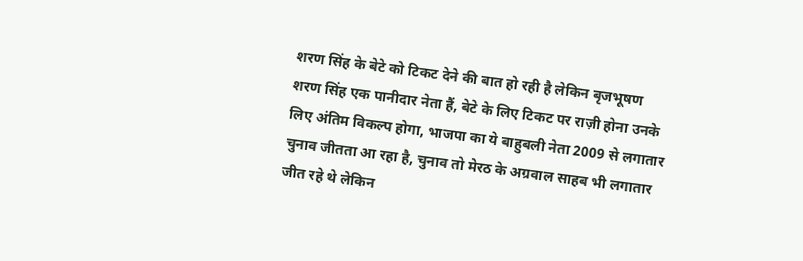शरण सिंह के बेटे को टिकट देने की बात हो रही है लेकिन बृजभूषण शरण सिंह एक पानीदार नेता हैं, बेटे के लिए टिकट पर राज़ी होना उनके लिए अंतिम विकल्प होगा, भाजपा का ये बाहुबली नेता 2009 से लगातार चुनाव जीतता आ रहा है, चुनाव तो मेरठ के अग्रवाल साहब भी लगातार जीत रहे थे लेकिन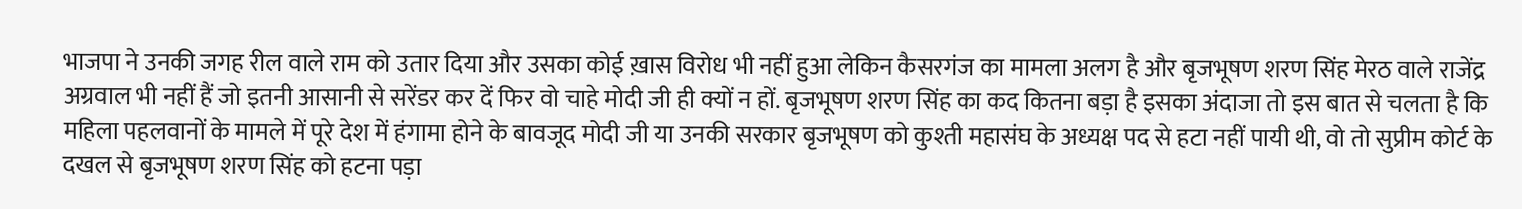भाजपा ने उनकी जगह रील वाले राम को उतार दिया और उसका कोई ख़ास विरोध भी नहीं हुआ लेकिन कैसरगंज का मामला अलग है और बृजभूषण शरण सिंह मेरठ वाले राजेंद्र अग्रवाल भी नहीं हैं जो इतनी आसानी से सरेंडर कर दें फिर वो चाहे मोदी जी ही क्यों न हों. बृजभूषण शरण सिंह का कद कितना बड़ा है इसका अंदाजा तो इस बात से चलता है कि महिला पहलवानों के मामले में पूरे देश में हंगामा होने के बावजूद मोदी जी या उनकी सरकार बृजभूषण को कुश्ती महासंघ के अध्यक्ष पद से हटा नहीं पायी थी, वो तो सुप्रीम कोर्ट के दखल से बृजभूषण शरण सिंह को हटना पड़ा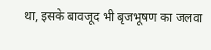था, इसके बावजूद भी बृजभूषण का जलवा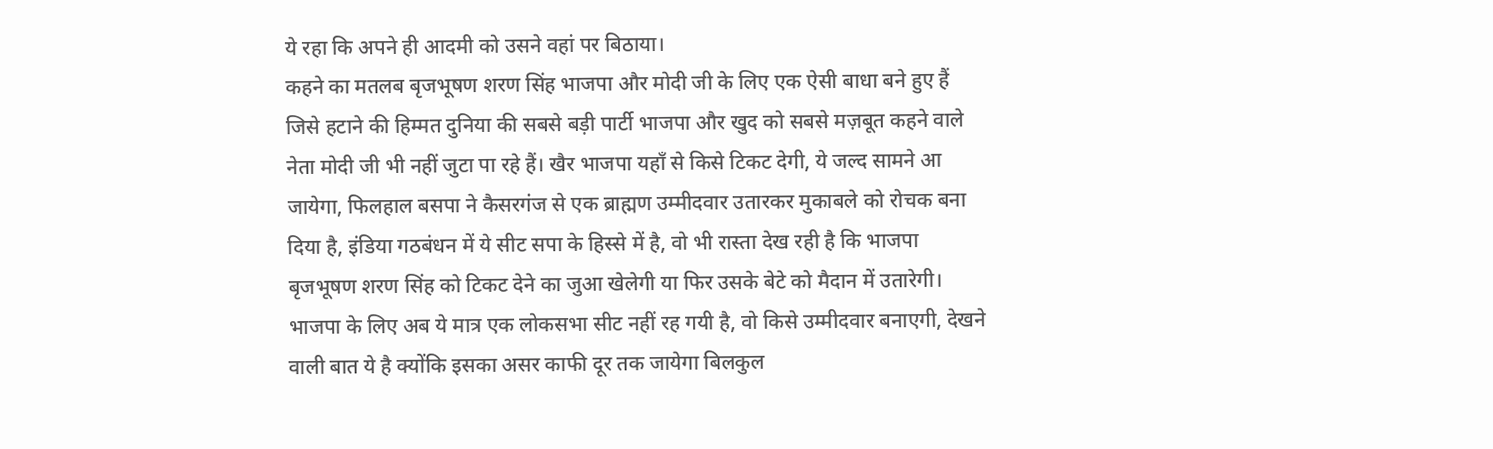ये रहा कि अपने ही आदमी को उसने वहां पर बिठाया।
कहने का मतलब बृजभूषण शरण सिंह भाजपा और मोदी जी के लिए एक ऐसी बाधा बने हुए हैं जिसे हटाने की हिम्मत दुनिया की सबसे बड़ी पार्टी भाजपा और खुद को सबसे मज़बूत कहने वाले नेता मोदी जी भी नहीं जुटा पा रहे हैं। खैर भाजपा यहाँ से किसे टिकट देगी, ये जल्द सामने आ जायेगा, फिलहाल बसपा ने कैसरगंज से एक ब्राह्मण उम्मीदवार उतारकर मुकाबले को रोचक बना दिया है, इंडिया गठबंधन में ये सीट सपा के हिस्से में है, वो भी रास्ता देख रही है कि भाजपा बृजभूषण शरण सिंह को टिकट देने का जुआ खेलेगी या फिर उसके बेटे को मैदान में उतारेगी। भाजपा के लिए अब ये मात्र एक लोकसभा सीट नहीं रह गयी है, वो किसे उम्मीदवार बनाएगी, देखने वाली बात ये है क्योंकि इसका असर काफी दूर तक जायेगा बिलकुल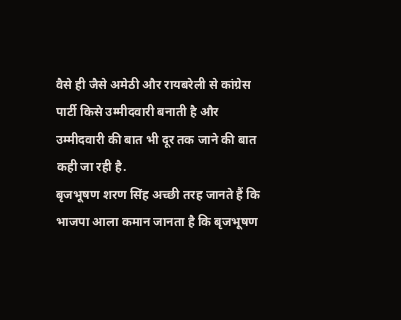वैसे ही जैसे अमेठी और रायबरेली से कांग्रेस पार्टी किसे उम्मीदवारी बनाती है और उम्मीदवारी की बात भी दूर तक जाने की बात कही जा रही है.
बृजभूषण शरण सिंह अच्छी तरह जानते हैं कि भाजपा आला कमान जानता है कि बृजभूषण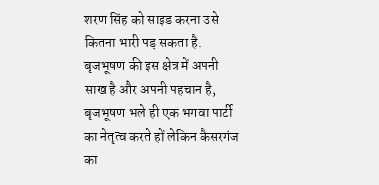शरण सिंह को साइड करना उसे कितना भारी पड़ सकता है. बृजभूषण की इस क्षेत्र में अपनी साख है और अपनी पहचान है, बृजभूषण भले ही एक भगवा पार्टी का नेतृत्व करते हों लेकिन कैसरगंज का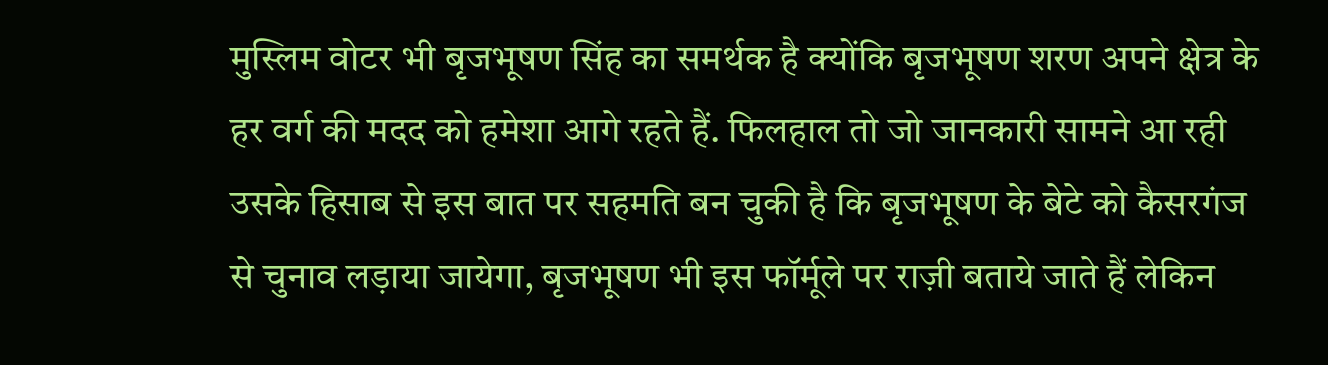मुस्लिम वोटर भी बृजभूषण सिंह का समर्थक है क्योंकि बृजभूषण शरण अपने क्षेत्र के हर वर्ग की मदद को हमेशा आगे रहते हैं. फिलहाल तो जो जानकारी सामने आ रही उसके हिसाब से इस बात पर सहमति बन चुकी है कि बृजभूषण के बेटे को कैसरगंज से चुनाव लड़ाया जायेगा, बृजभूषण भी इस फॉर्मूले पर राज़ी बताये जाते हैं लेकिन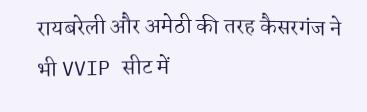रायबरेली और अमेठी की तरह कैसरगंज ने भी VVIP सीट में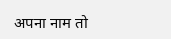अपना नाम तो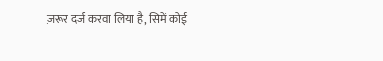ज़रूर दर्ज करवा लिया है, सिमें कोई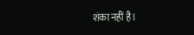शंका नहीं है।